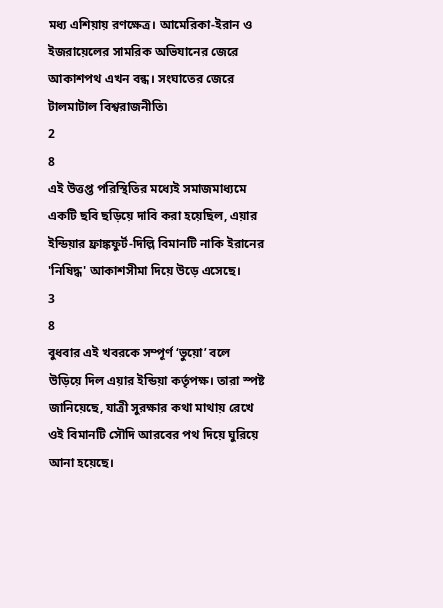মধ্য এশিয়ায় রণক্ষেত্র। আমেরিকা-ইরান ও ইজরায়েলের সামরিক অভিযানের জেরে আকাশপথ এখন বন্ধ। সংঘাতের জেরে টালমাটাল বিশ্বরাজনীতি৷
2
8
এই উত্তপ্ত পরিস্থিতির মধ্যেই সমাজমাধ্যমে একটি ছবি ছড়িয়ে দাবি করা হয়েছিল, এয়ার ইন্ডিয়ার ফ্রাঙ্কফুর্ট-দিল্লি বিমানটি নাকি ইরানের 'নিষিদ্ধ' আকাশসীমা দিয়ে উড়ে এসেছে।
3
8
বুধবার এই খবরকে সম্পূর্ণ ‘ভুয়ো’ বলে উড়িয়ে দিল এয়ার ইন্ডিয়া কর্তৃপক্ষ। তারা স্পষ্ট জানিয়েছে, যাত্রী সুরক্ষার কথা মাথায় রেখে ওই বিমানটি সৌদি আরবের পথ দিয়ে ঘুরিয়ে আনা হয়েছে।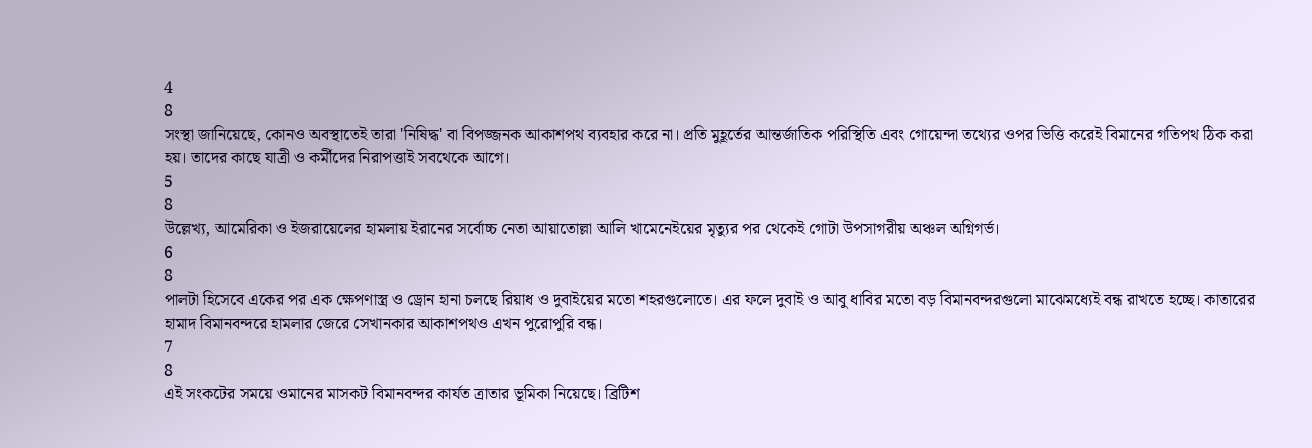4
8
সংস্থা জানিয়েছে, কোনও অবস্থাতেই তারা 'নিষিদ্ধ' বা বিপজ্জনক আকাশপথ ব্যবহার করে না। প্রতি মুহূর্তের আন্তর্জাতিক পরিস্থিতি এবং গোয়েন্দা তথ্যের ওপর ভিত্তি করেই বিমানের গতিপথ ঠিক করা হয়। তাদের কাছে যাত্রী ও কর্মীদের নিরাপত্তাই সবথেকে আগে।
5
8
উল্লেখ্য, আমেরিকা ও ইজরায়েলের হামলায় ইরানের সর্বোচ্চ নেতা আয়াতোল্লা আলি খামেনেইয়ের মৃত্যুর পর থেকেই গোটা উপসাগরীয় অঞ্চল অগ্নিগর্ভ।
6
8
পালটা হিসেবে একের পর এক ক্ষেপণাস্ত্র ও ড্রোন হানা চলছে রিয়াধ ও দুবাইয়ের মতো শহরগুলোতে। এর ফলে দুবাই ও আবু ধাবির মতো বড় বিমানবন্দরগুলো মাঝেমধ্যেই বন্ধ রাখতে হচ্ছে। কাতারের হামাদ বিমানবন্দরে হামলার জেরে সেখানকার আকাশপথও এখন পুরোপুরি বন্ধ।
7
8
এই সংকটের সময়ে ওমানের মাসকট বিমানবন্দর কার্যত ত্রাতার ভূমিকা নিয়েছে। ব্রিটিশ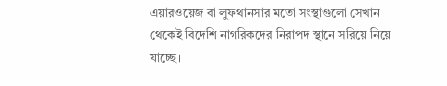এয়ারওয়েজ বা লুফথানসার মতো সংস্থাগুলো সেখান থেকেই বিদেশি নাগরিকদের নিরাপদ স্থানে সরিয়ে নিয়ে যাচ্ছে।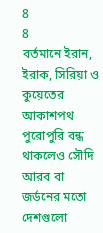8
8
বর্তমানে ইরান, ইরাক, সিরিয়া ও কুয়েতের আকাশপথ পুরোপুরি বন্ধ থাকলেও সৌদি আরব বা জর্ডনের মতো দেশগুলো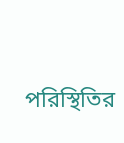পরিস্থিতির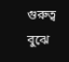গুরুত্ব বুঝে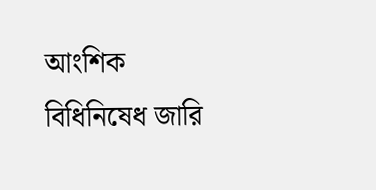আংশিক বিধিনিষেধ জারি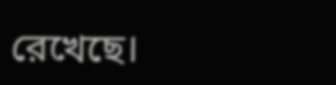রেখেছে।